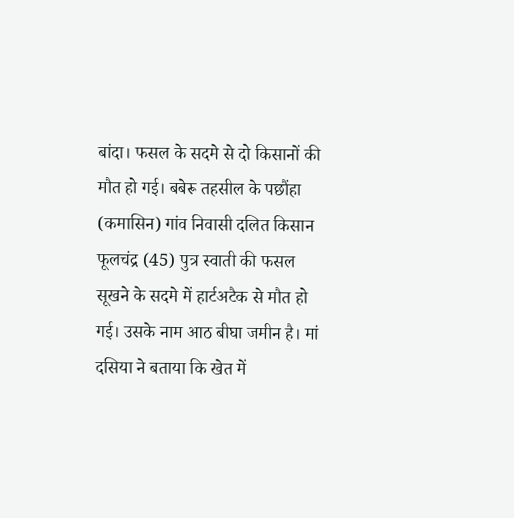बांदा। फसल के सदमे से दो किसानों की मौत हो गई। बबेरू तहसील के पछौंहा (कमासिन) गांव निवासी दलित किसान फूलचंद्र (45) पुत्र स्वाती की फसल सूखने के सदमे में हार्टअटैक से मौत हो गई। उसके नाम आठ बीघा जमीन है। मां दसिया ने बताया कि खेत में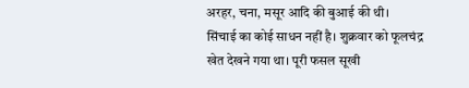अरहर, चना, मसूर आदि की बुआई की थी।
सिंचाई का कोई साधन नहीं है। शुक्रवार को फूलचंद्र खेत देखने गया था। पूरी फसल सूखी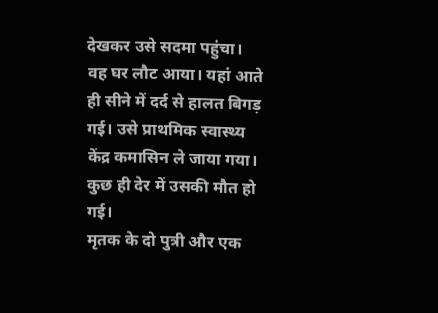देखकर उसे सदमा पहुंचा। वह घर लौट आया। यहां आते ही सीने में दर्द से हालत बिगड़ गई। उसे प्राथमिक स्वास्थ्य केंद्र कमासिन ले जाया गया। कुछ ही देर में उसकी मौत हो गई।
मृतक के दो पुत्री और एक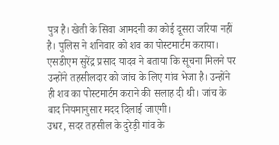पुत्र है। खेती के सिवा आमदनी का कोई दूसरा जरिया नहीं है। पुलिस ने शनिवार को शव का पोस्टमार्टम कराया। एसडीएम सुरेंद्र प्रसाद यादव ने बताया कि सूचना मिलने पर उन्होंने तहसीलदार को जांच के लिए गांव भेजा है। उन्होंने ही शव का पोस्टमार्टम कराने की सलाह दी थी। जांच के बाद नियमानुसार मदद दिलाई जाएगी।
उधर, सदर तहसील के दुरेड़ी गांव के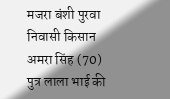मजरा बंशी पुरवा निवासी किसान अमरा सिंह (70) पुत्र लाला भाई की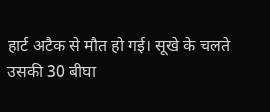हार्ट अटैक से मौत हो गई। सूखे के चलते उसकी 30 बीघा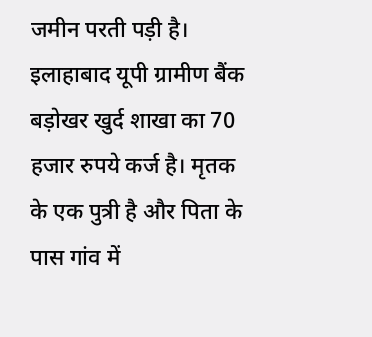जमीन परती पड़ी है। इलाहाबाद यूपी ग्रामीण बैंक बड़ोखर खुर्द शाखा का 70 हजार रुपये कर्ज है। मृतक के एक पुत्री है और पिता के पास गांव में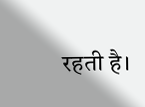रहती है।